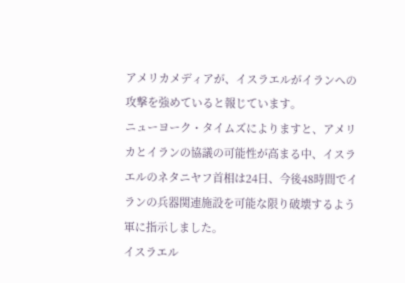アメリカメディアが、イスラエルがイランへの攻撃を強めていると報じています。
ニューヨーク・タイムズによりますと、アメリカとイランの協議の可能性が高まる中、イスラエルのネタニヤフ首相は24日、今後48時間でイランの兵器関連施設を可能な限り破壊するよう軍に指示しました。
イスラエル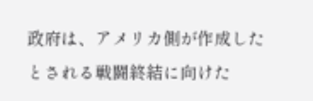政府は、アメリカ側が作成したとされる戦闘終結に向けた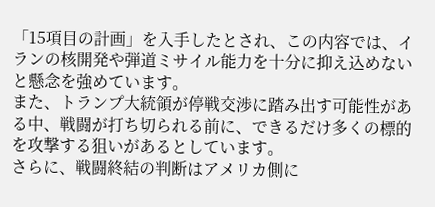「15項目の計画」を入手したとされ、この内容では、イランの核開発や弾道ミサイル能力を十分に抑え込めないと懸念を強めています。
また、トランプ大統領が停戦交渉に踏み出す可能性がある中、戦闘が打ち切られる前に、できるだけ多くの標的を攻撃する狙いがあるとしています。
さらに、戦闘終結の判断はアメリカ側に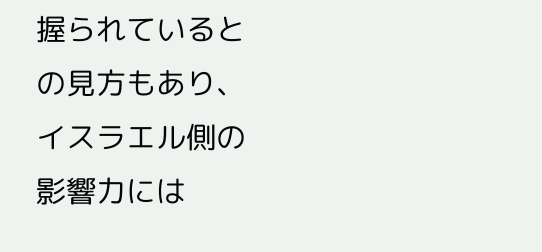握られているとの見方もあり、イスラエル側の影響力には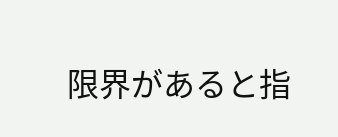限界があると指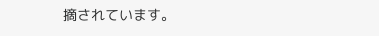摘されています。